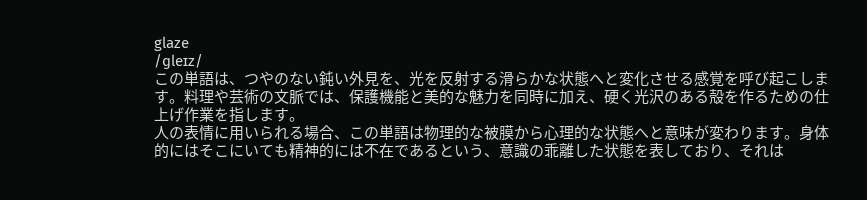glaze
/ɡleɪz/
この単語は、つやのない鈍い外見を、光を反射する滑らかな状態へと変化させる感覚を呼び起こします。料理や芸術の文脈では、保護機能と美的な魅力を同時に加え、硬く光沢のある殻を作るための仕上げ作業を指します。
人の表情に用いられる場合、この単語は物理的な被膜から心理的な状態へと意味が変わります。身体的にはそこにいても精神的には不在であるという、意識の乖離した状態を表しており、それは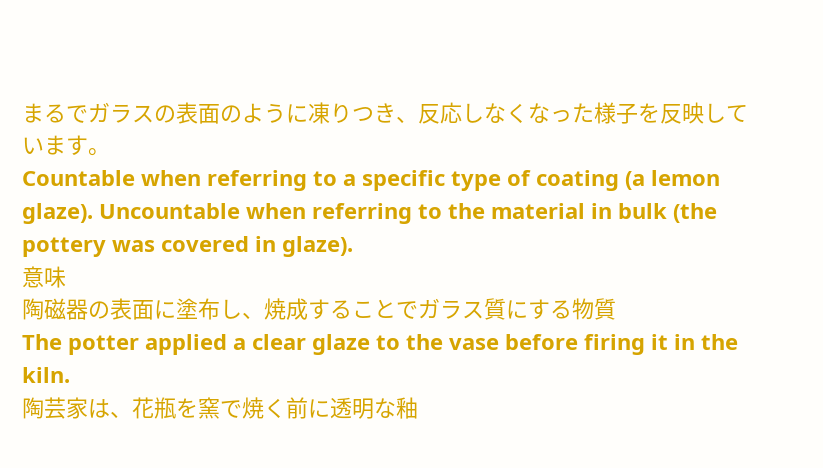まるでガラスの表面のように凍りつき、反応しなくなった様子を反映しています。
Countable when referring to a specific type of coating (a lemon glaze). Uncountable when referring to the material in bulk (the pottery was covered in glaze).
意味
陶磁器の表面に塗布し、焼成することでガラス質にする物質
The potter applied a clear glaze to the vase before firing it in the kiln.
陶芸家は、花瓶を窯で焼く前に透明な釉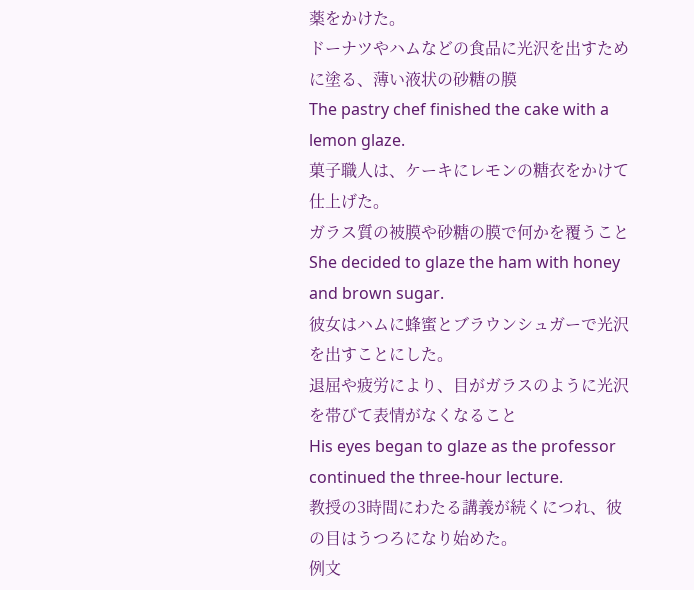薬をかけた。
ドーナツやハムなどの食品に光沢を出すために塗る、薄い液状の砂糖の膜
The pastry chef finished the cake with a lemon glaze.
菓子職人は、ケーキにレモンの糖衣をかけて仕上げた。
ガラス質の被膜や砂糖の膜で何かを覆うこと
She decided to glaze the ham with honey and brown sugar.
彼女はハムに蜂蜜とブラウンシュガーで光沢を出すことにした。
退屈や疲労により、目がガラスのように光沢を帯びて表情がなくなること
His eyes began to glaze as the professor continued the three-hour lecture.
教授の3時間にわたる講義が続くにつれ、彼の目はうつろになり始めた。
例文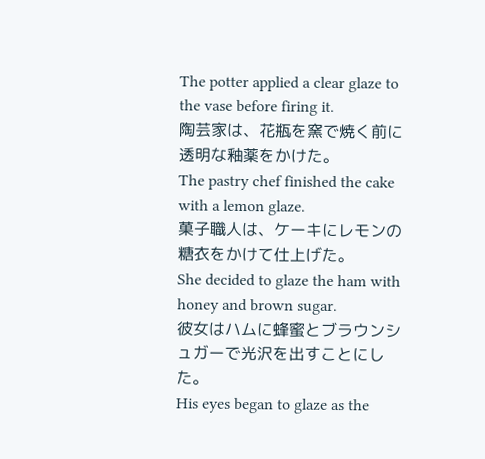The potter applied a clear glaze to the vase before firing it.
陶芸家は、花瓶を窯で焼く前に透明な釉薬をかけた。
The pastry chef finished the cake with a lemon glaze.
菓子職人は、ケーキにレモンの糖衣をかけて仕上げた。
She decided to glaze the ham with honey and brown sugar.
彼女はハムに蜂蜜とブラウンシュガーで光沢を出すことにした。
His eyes began to glaze as the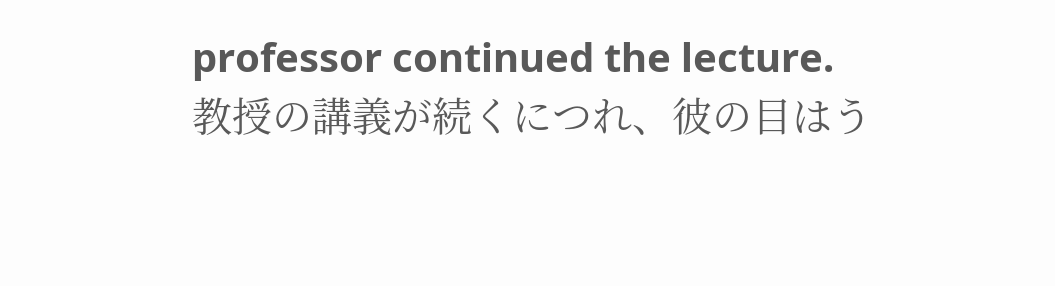professor continued the lecture.
教授の講義が続くにつれ、彼の目はう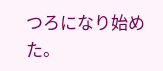つろになり始めた。